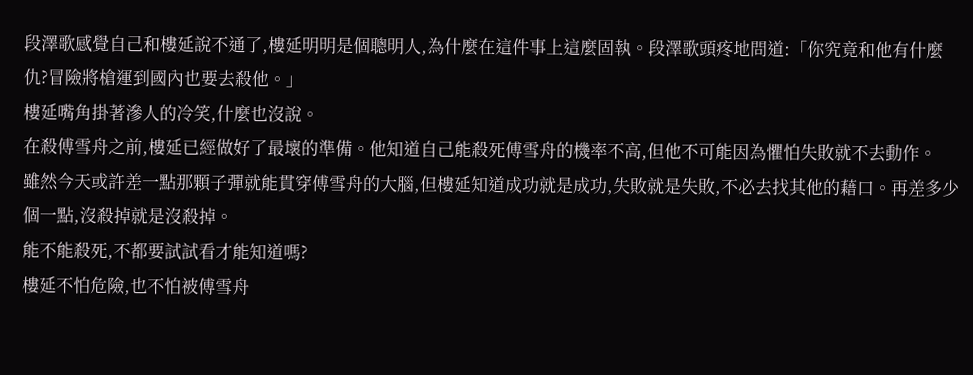段澤歌感覺自己和樓延說不通了,樓延明明是個聰明人,為什麼在這件事上這麼固執。段澤歌頭疼地問道:「你究竟和他有什麼仇?冒險將槍運到國內也要去殺他。」
樓延嘴角掛著滲人的冷笑,什麼也沒說。
在殺傅雪舟之前,樓延已經做好了最壞的準備。他知道自己能殺死傅雪舟的機率不高,但他不可能因為懼怕失敗就不去動作。
雖然今天或許差一點那顆子彈就能貫穿傅雪舟的大腦,但樓延知道成功就是成功,失敗就是失敗,不必去找其他的藉口。再差多少個一點,沒殺掉就是沒殺掉。
能不能殺死,不都要試試看才能知道嗎?
樓延不怕危險,也不怕被傅雪舟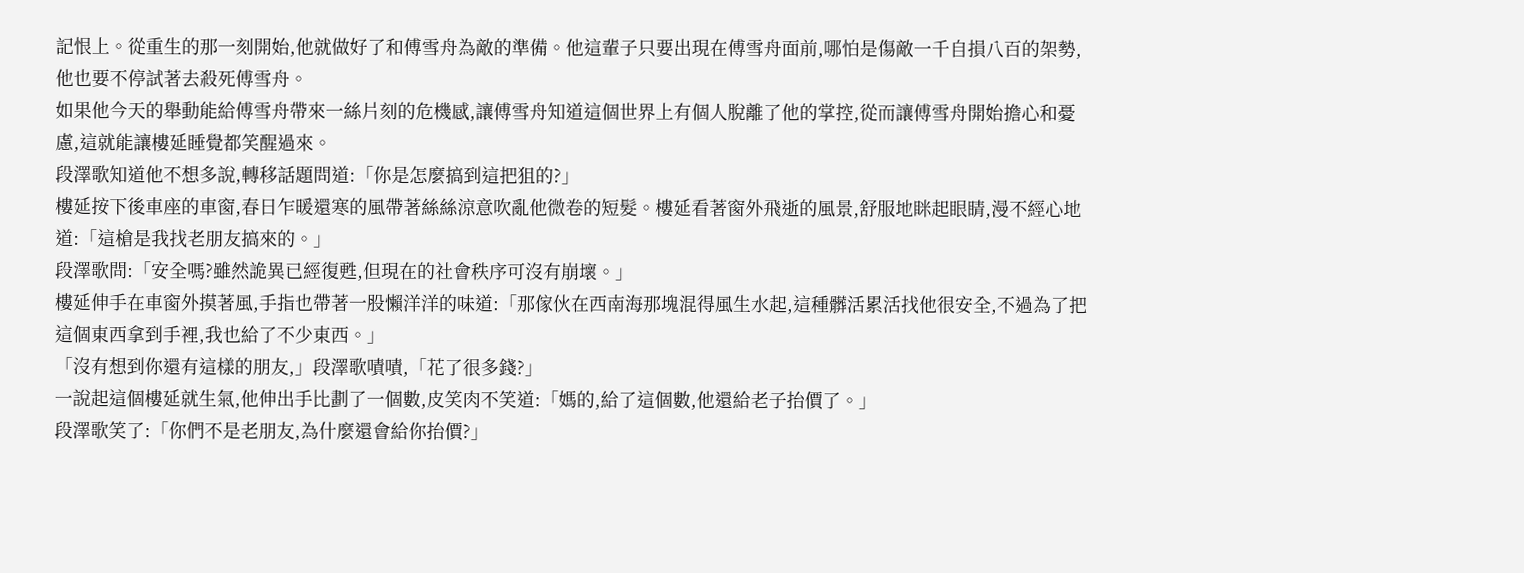記恨上。從重生的那一刻開始,他就做好了和傅雪舟為敵的準備。他這輩子只要出現在傅雪舟面前,哪怕是傷敵一千自損八百的架勢,他也要不停試著去殺死傅雪舟。
如果他今天的舉動能給傅雪舟帶來一絲片刻的危機感,讓傅雪舟知道這個世界上有個人脫離了他的掌控,從而讓傅雪舟開始擔心和憂慮,這就能讓樓延睡覺都笑醒過來。
段澤歌知道他不想多說,轉移話題問道:「你是怎麼搞到這把狙的?」
樓延按下後車座的車窗,春日乍暖還寒的風帶著絲絲涼意吹亂他微卷的短髮。樓延看著窗外飛逝的風景,舒服地眯起眼睛,漫不經心地道:「這槍是我找老朋友搞來的。」
段澤歌問:「安全嗎?雖然詭異已經復甦,但現在的社會秩序可沒有崩壞。」
樓延伸手在車窗外摸著風,手指也帶著一股懶洋洋的味道:「那傢伙在西南海那塊混得風生水起,這種髒活累活找他很安全,不過為了把這個東西拿到手裡,我也給了不少東西。」
「沒有想到你還有這樣的朋友,」段澤歌嘖嘖,「花了很多錢?」
一說起這個樓延就生氣,他伸出手比劃了一個數,皮笑肉不笑道:「媽的,給了這個數,他還給老子抬價了。」
段澤歌笑了:「你們不是老朋友,為什麼還會給你抬價?」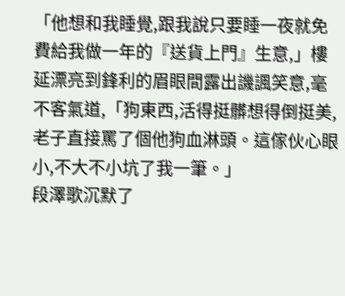「他想和我睡覺,跟我說只要睡一夜就免費給我做一年的『送貨上門』生意,」樓延漂亮到鋒利的眉眼間露出譏諷笑意,毫不客氣道,「狗東西,活得挺髒想得倒挺美,老子直接罵了個他狗血淋頭。這傢伙心眼小,不大不小坑了我一筆。」
段澤歌沉默了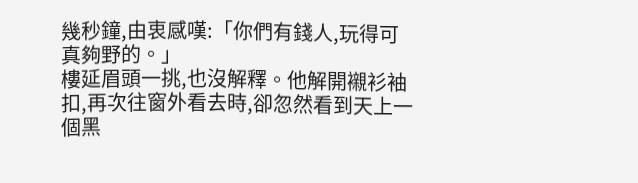幾秒鐘,由衷感嘆:「你們有錢人,玩得可真夠野的。」
樓延眉頭一挑,也沒解釋。他解開襯衫袖扣,再次往窗外看去時,卻忽然看到天上一個黑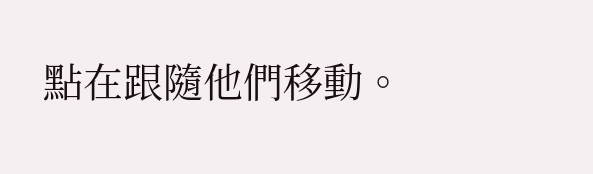點在跟隨他們移動。